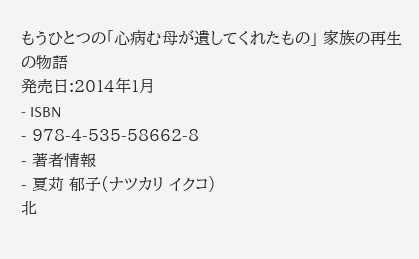もうひとつの「心病む母が遺してくれたもの」 家族の再生の物語
発売日:2014年1月
- ISBN
- 978-4-535-58662-8
- 著者情報
- 夏苅 郁子(ナツカリ イクコ)
北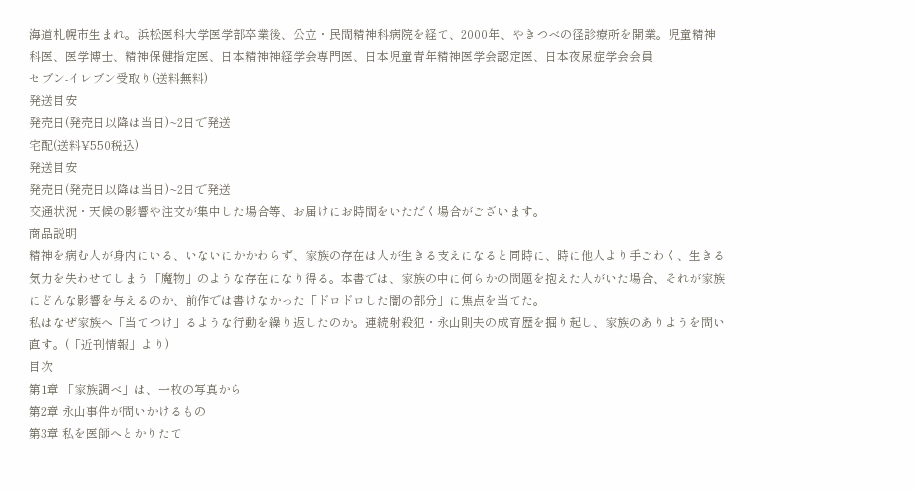海道札幌市生まれ。浜松医科大学医学部卒業後、公立・民間精神科病院を経て、2000年、やきつべの径診療所を開業。児童精神科医、医学博士、精神保健指定医、日本精神神経学会専門医、日本児童青年精神医学会認定医、日本夜尿症学会会員
セブン-イレブン受取り(送料無料)
発送目安
発売日(発売日以降は当日)~2日で発送
宅配(送料¥550税込)
発送目安
発売日(発売日以降は当日)~2日で発送
交通状況・天候の影響や注文が集中した場合等、お届けにお時間をいただく場合がございます。
商品説明
精神を病む人が身内にいる、いないにかかわらず、家族の存在は人が生きる支えになると同時に、時に他人より手ごわく、生きる気力を失わせてしまう「魔物」のような存在になり得る。本書では、家族の中に何らかの問題を抱えた人がいた場合、それが家族にどんな影響を与えるのか、前作では書けなかった「ドロドロした闇の部分」に焦点を当てた。
私はなぜ家族へ「当てつけ」るような行動を繰り返したのか。連続射殺犯・永山則夫の成育歴を掘り起し、家族のありようを問い直す。(「近刊情報」より)
目次
第1章 「家族調べ」は、一枚の写真から
第2章 永山事件が問いかけるもの
第3章 私を医師へとかりたて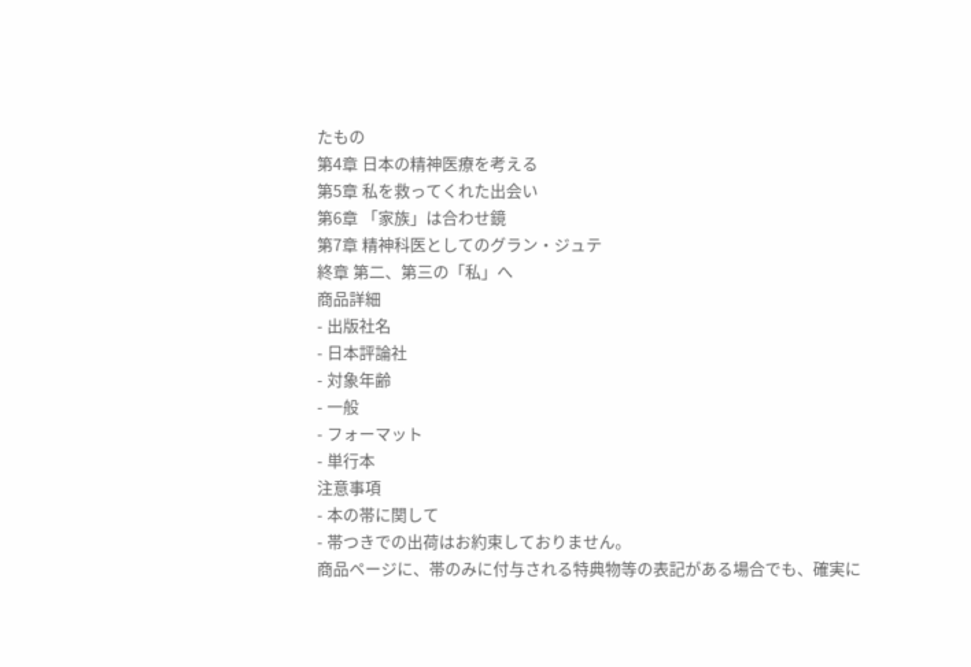たもの
第4章 日本の精神医療を考える
第5章 私を救ってくれた出会い
第6章 「家族」は合わせ鏡
第7章 精神科医としてのグラン・ジュテ
終章 第二、第三の「私」へ
商品詳細
- 出版社名
- 日本評論社
- 対象年齢
- 一般
- フォーマット
- 単行本
注意事項
- 本の帯に関して
- 帯つきでの出荷はお約束しておりません。
商品ページに、帯のみに付与される特典物等の表記がある場合でも、確実に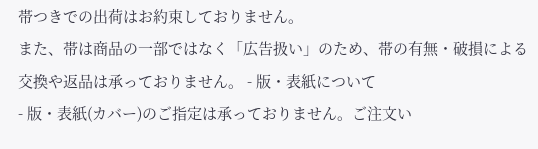帯つきでの出荷はお約束しておりません。
また、帯は商品の一部ではなく「広告扱い」のため、帯の有無・破損による交換や返品は承っておりません。 - 版・表紙について
- 版・表紙(カバー)のご指定は承っておりません。ご注文い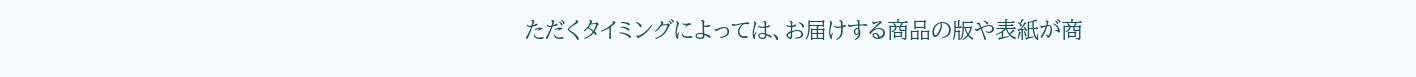ただくタイミングによっては、お届けする商品の版や表紙が商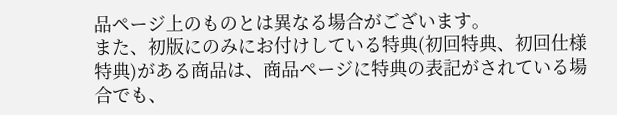品ページ上のものとは異なる場合がございます。
また、初版にのみにお付けしている特典(初回特典、初回仕様特典)がある商品は、商品ページに特典の表記がされている場合でも、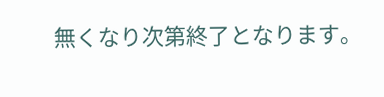無くなり次第終了となります。